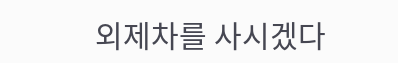외제차를 사시겠다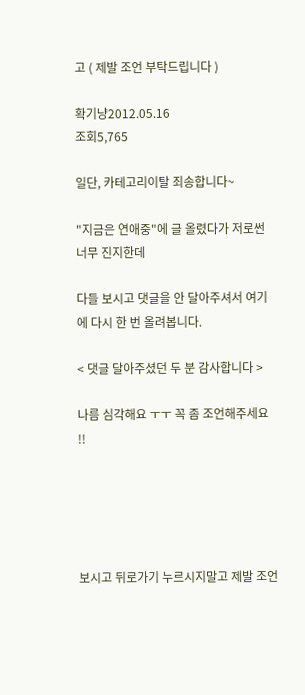고 ( 제발 조언 부탁드립니다 )

확기냥2012.05.16
조회5,765

일단, 카테고리이탈 죄송합니다~

"지금은 연애중"에 글 올렸다가 저로썬 너무 진지한데

다들 보시고 댓글을 안 달아주셔서 여기에 다시 한 번 올려봅니다.

< 댓글 달아주셨던 두 분 감사합니다 >

나름 심각해요 ㅜㅜ 꼭 좀 조언해주세요 !!





보시고 뒤로가기 누르시지말고 제발 조언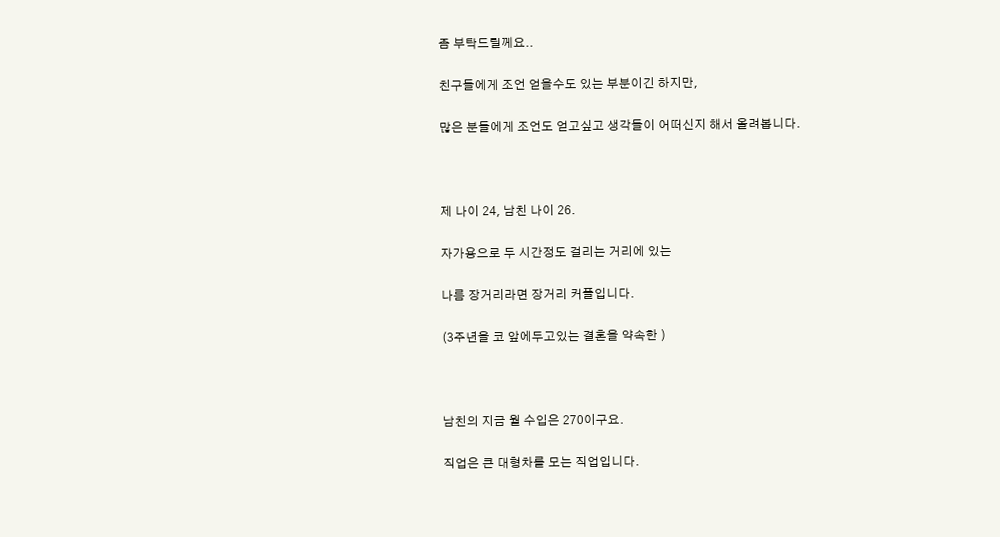좀 부탁드릴께요..

친구들에게 조언 얻을수도 있는 부분이긴 하지만,

많은 분들에게 조언도 얻고싶고 생각들이 어떠신지 해서 올려봅니다.



제 나이 24, 남친 나이 26.

자가용으로 두 시간정도 걸리는 거리에 있는

나름 장거리라면 장거리 커플입니다.

(3주년을 코 앞에두고있는 결혼을 약속한 )



남친의 지금 월 수입은 270이구요.

직업은 큰 대형차를 모는 직업입니다.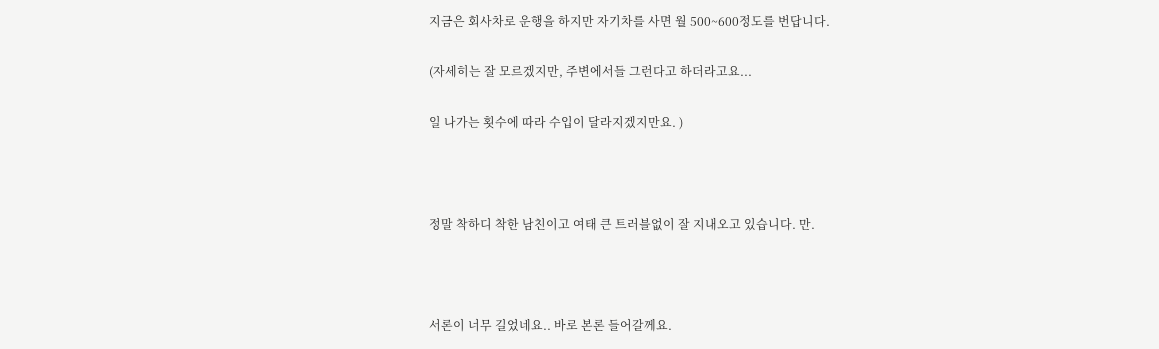지금은 회사차로 운행을 하지만 자기차를 사면 월 500~600정도를 번답니다.

(자세히는 잘 모르겠지만, 주변에서들 그런다고 하더라고요...

일 나가는 횟수에 따라 수입이 달라지겠지만요. )



정말 착하디 착한 남친이고 여태 큰 트러블없이 잘 지내오고 있습니다. 만.



서론이 너무 길었네요.. 바로 본론 들어갈께요.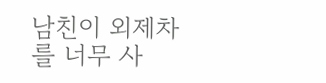남친이 외제차를 너무 사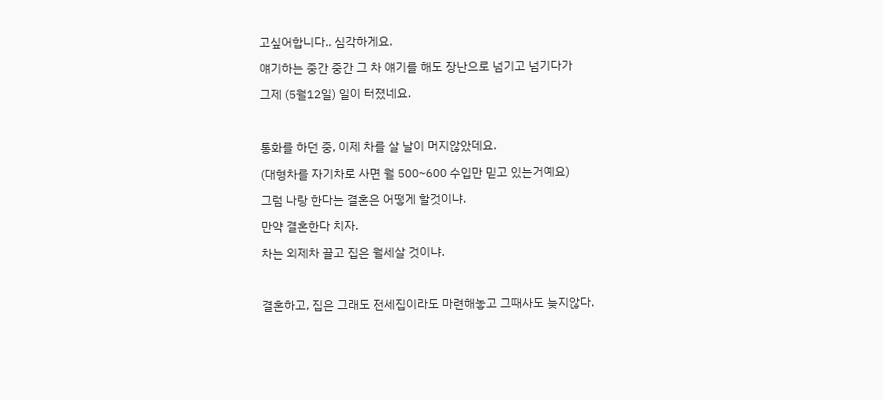고싶어합니다.. 심각하게요.

얘기하는 중간 중간 그 차 얘기를 해도 장난으로 넘기고 넘기다가

그제 (5월12일) 일이 터졌네요.



통화를 하던 중, 이제 차를 살 날이 머지않았데요.

(대형차를 자기차로 사면 월 500~600 수입만 믿고 있는거예요)

그럼 나랑 한다는 결혼은 어떻게 할것이냐.

만약 결혼한다 치자.

차는 외제차 끌고 집은 월세살 것이냐.



결혼하고, 집은 그래도 전세집이라도 마련해놓고 그때사도 늦지않다.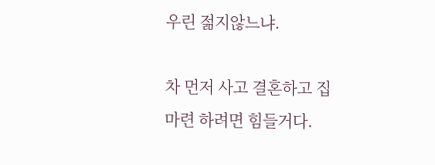우린 젊지않느냐.

차 먼저 사고 결혼하고 집마련 하려면 힘들거다.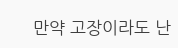만약 고장이라도 난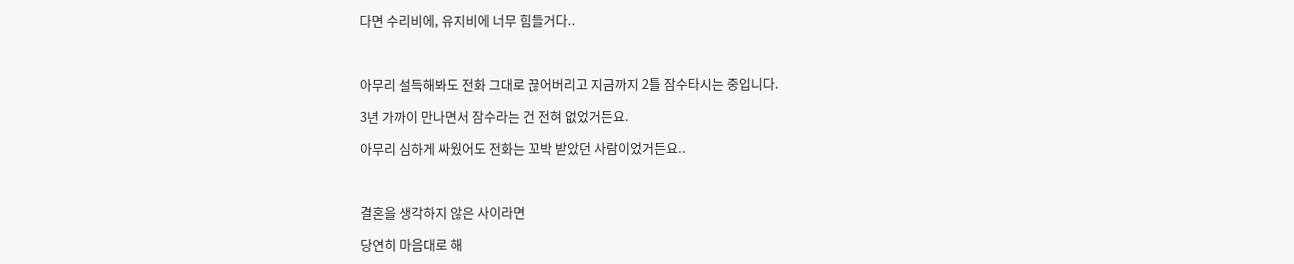다면 수리비에, 유지비에 너무 힘들거다..



아무리 설득해봐도 전화 그대로 끊어버리고 지금까지 2틀 잠수타시는 중입니다.

3년 가까이 만나면서 잠수라는 건 전혀 없었거든요.

아무리 심하게 싸웠어도 전화는 꼬박 받았던 사람이었거든요..



결혼을 생각하지 않은 사이라면

당연히 마음대로 해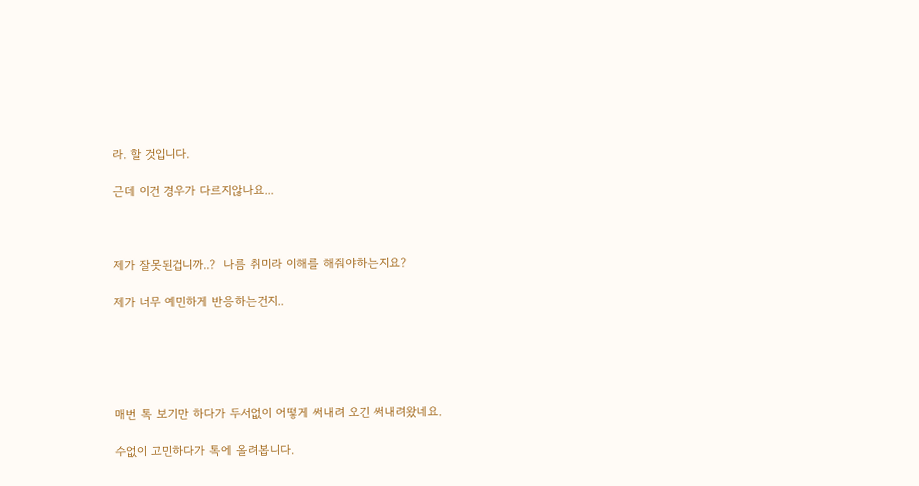라. 할 것입니다.

근데 이건 경우가 다르지않나요...



제가 잘못된겁니까..?  나름 취미라 이해를 해줘야하는지요?

제가 너무 예민하게 반응하는건지..





매번 톡 보기만 하다가 두서없이 어떻게 써내려 오긴 써내려왔네요.

수없이 고민하다가 톡에 올려봅니다.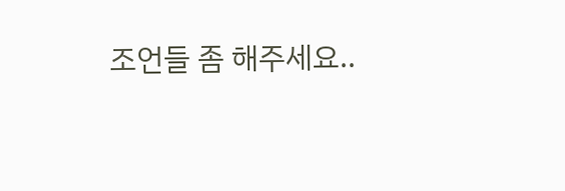조언들 좀 해주세요..